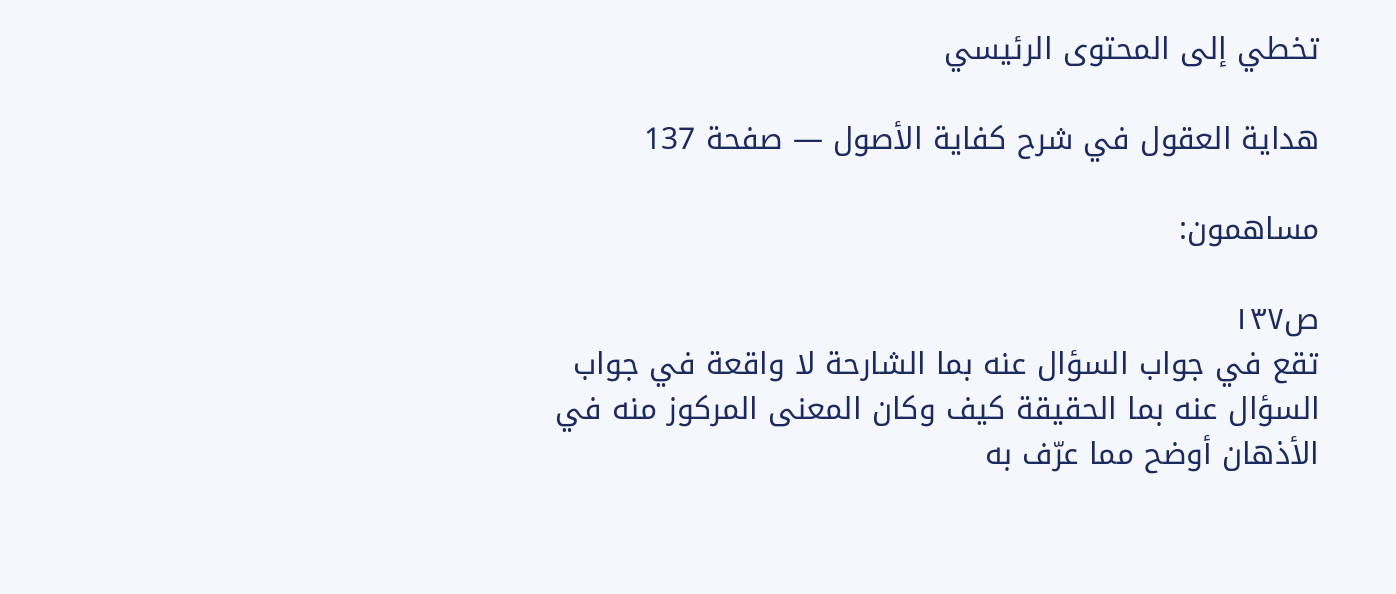تخطي إلى المحتوى الرئيسي

هداية العقول في شرح كفاية الأصول — صفحة 137

مساهمون:

ص١٣٧
تقع في جواب السؤال عنه بما الشارحة لا واقعة في جواب السؤال عنه بما الحقيقة كيف وكان المعنى المركوز منه في الأذهان أوضح مما عرّف به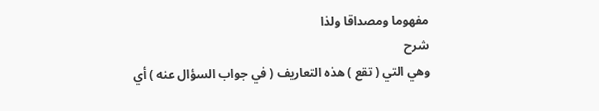مفهوما ومصداقا ولذا
شرح
وهي التي ( تقع ) هذه التعاريف ( في جواب السؤال عنه ) أي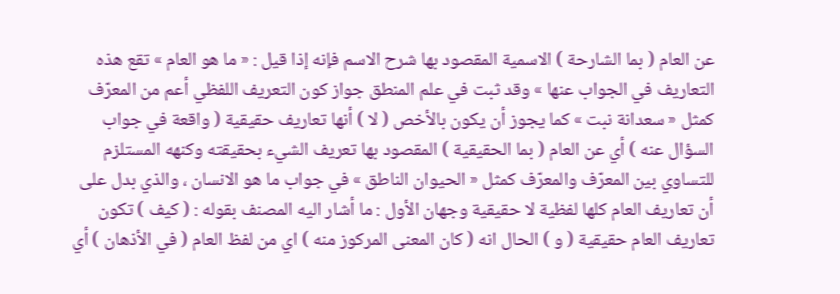عن العام ( بما الشارحة ) الاسمية المقصود بها شرح الاسم فإنه إذا قيل : « ما هو العام » تقع هذه التعاريف في الجواب عنها » وقد ثبت في علم المنطق جواز كون التعريف اللفظي أعم من المعرّف كمثل « سعدانة نبت » كما يجوز أن يكون بالأخص ( لا ) أنها تعاريف حقيقية ( واقعة في جواب السؤال عنه ) أي عن العام ( بما الحقيقية ) المقصود بها تعريف الشيء بحقيقته وكنهه المستلزم للتساوي بين المعرّف والمعرّف كمثل « الحيوان الناطق » في جواب ما هو الانسان ، والذي بدل على أن تعاريف العام كلها لفظية لا حقيقية وجهان الأول : ما أشار اليه المصنف بقوله : ( كيف ) تكون تعاريف العام حقيقية ( و ) الحال انه ( كان المعنى المركوز منه ) اي من لفظ العام ( في الأذهان ) أي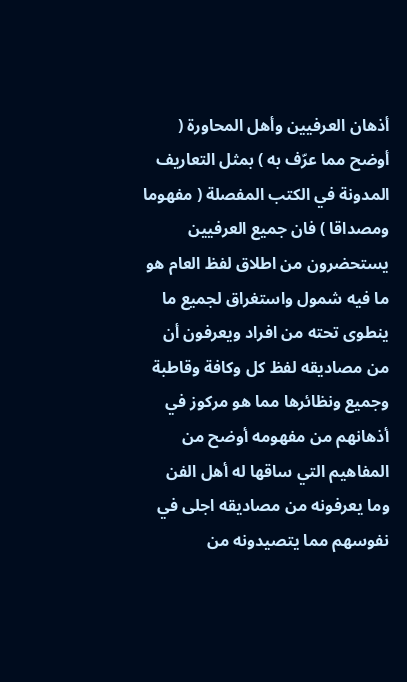أذهان العرفيين وأهل المحاورة ( أوضح مما عرّف به ) بمثل التعاريف المدونة في الكتب المفصلة ( مفهوما ومصداقا ) فان جميع العرفيين يستحضرون من اطلاق لفظ العام هو ما فيه شمول واستغراق لجميع ما ينطوى تحته من افراد ويعرفون أن من مصاديقه لفظ كل وكافة وقاطبة وجميع ونظائرها مما هو مركوز في أذهانهم من مفهومه أوضح من المفاهيم التي ساقها له أهل الفن وما يعرفونه من مصاديقه اجلى في نفوسهم مما يتصيدونه من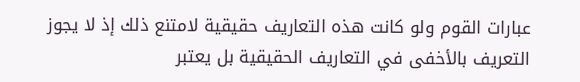عبارات القوم ولو كانت هذه التعاريف حقيقية لامتنع ذلك إذ لا يجوز التعريف بالأخفى في التعاريف الحقيقية بل يعتبر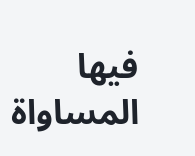فيها المساواة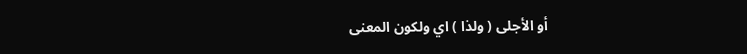أو الأجلى ( ولذا ) اي ولكون المعنى